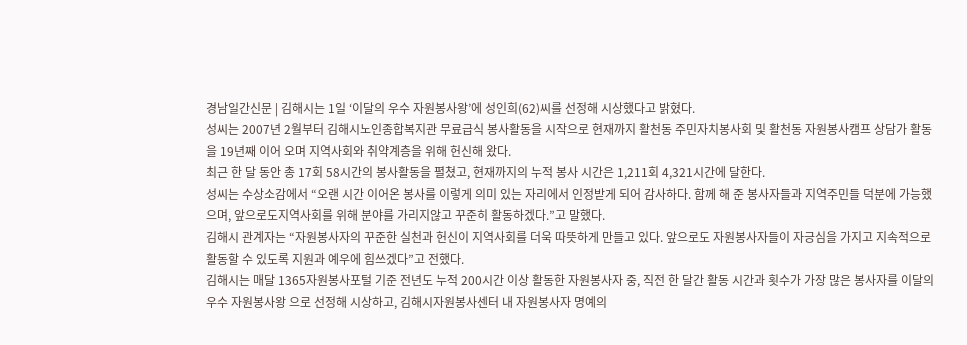경남일간신문 | 김해시는 1일 ‘이달의 우수 자원봉사왕’에 성인희(62)씨를 선정해 시상했다고 밝혔다.
성씨는 2007년 2월부터 김해시노인종합복지관 무료급식 봉사활동을 시작으로 현재까지 활천동 주민자치봉사회 및 활천동 자원봉사캠프 상담가 활동을 19년째 이어 오며 지역사회와 취약계층을 위해 헌신해 왔다.
최근 한 달 동안 총 17회 58시간의 봉사활동을 펼쳤고, 현재까지의 누적 봉사 시간은 1,211회 4,321시간에 달한다.
성씨는 수상소감에서 “오랜 시간 이어온 봉사를 이렇게 의미 있는 자리에서 인정받게 되어 감사하다. 함께 해 준 봉사자들과 지역주민들 덕분에 가능했으며, 앞으로도지역사회를 위해 분야를 가리지않고 꾸준히 활동하겠다.”고 말했다.
김해시 관계자는 “자원봉사자의 꾸준한 실천과 헌신이 지역사회를 더욱 따뜻하게 만들고 있다. 앞으로도 자원봉사자들이 자긍심을 가지고 지속적으로 활동할 수 있도록 지원과 예우에 힘쓰겠다”고 전했다.
김해시는 매달 1365자원봉사포털 기준 전년도 누적 200시간 이상 활동한 자원봉사자 중, 직전 한 달간 활동 시간과 횟수가 가장 많은 봉사자를 이달의 우수 자원봉사왕 으로 선정해 시상하고, 김해시자원봉사센터 내 자원봉사자 명예의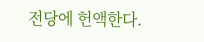전당에 헌액한다.